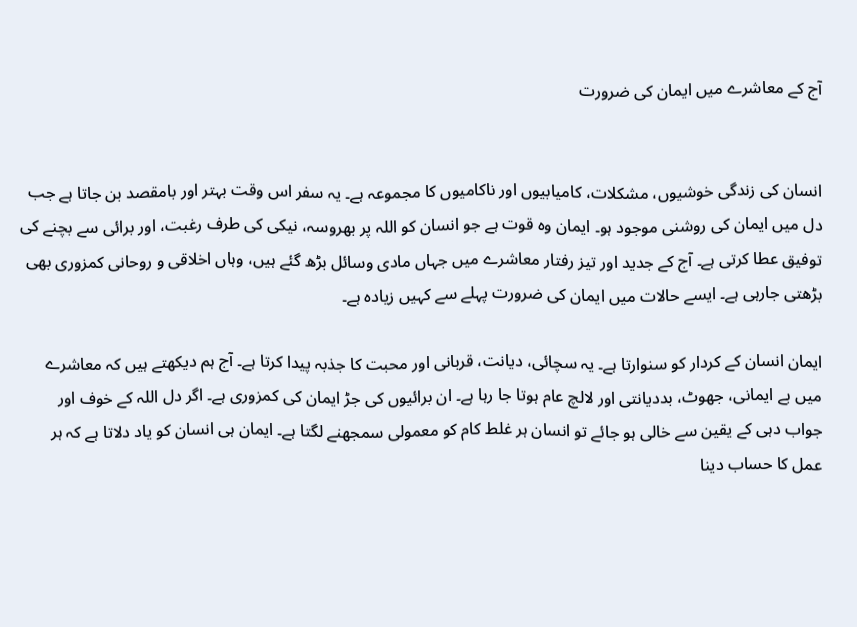آج کے معاشرے میں ایمان کی ضرورت


انسان کی زندگی خوشیوں، مشکلات، کامیابیوں اور ناکامیوں کا مجموعہ ہے۔ یہ سفر اس وقت بہتر اور بامقصد بن جاتا ہے جب دل میں ایمان کی روشنی موجود ہو۔ ایمان وہ قوت ہے جو انسان کو اللہ پر بھروسہ، نیکی کی طرف رغبت، اور برائی سے بچنے کی توفیق عطا کرتی ہے۔ آج کے جدید اور تیز رفتار معاشرے میں جہاں مادی وسائل بڑھ گئے ہیں، وہاں اخلاقی و روحانی کمزوری بھی بڑھتی جارہی ہے۔ ایسے حالات میں ایمان کی ضرورت پہلے سے کہیں زیادہ ہے۔

ایمان انسان کے کردار کو سنوارتا ہے۔ یہ سچائی، دیانت، قربانی اور محبت کا جذبہ پیدا کرتا ہے۔ آج ہم دیکھتے ہیں کہ معاشرے میں بے ایمانی، جھوٹ، بددیانتی اور لالچ عام ہوتا جا رہا ہے۔ ان برائیوں کی جڑ ایمان کی کمزوری ہے۔ اگر دل اللہ کے خوف اور جواب دہی کے یقین سے خالی ہو جائے تو انسان ہر غلط کام کو معمولی سمجھنے لگتا ہے۔ ایمان ہی انسان کو یاد دلاتا ہے کہ ہر عمل کا حساب دینا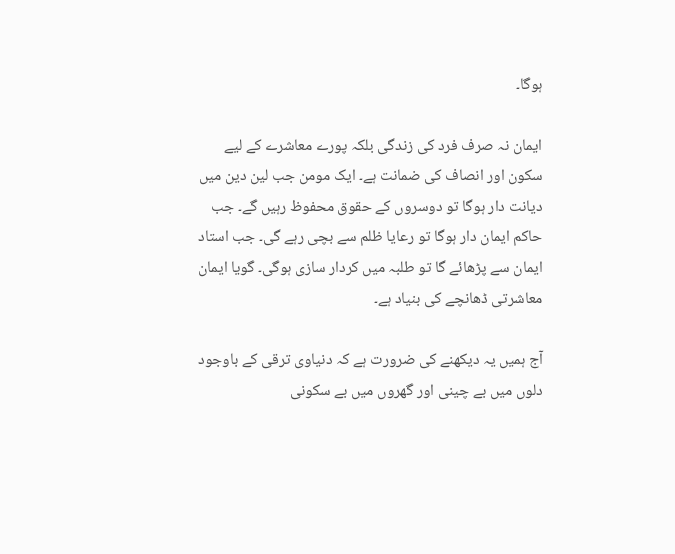ہوگا۔

ایمان نہ صرف فرد کی زندگی بلکہ پورے معاشرے کے لیے سکون اور انصاف کی ضمانت ہے۔ ایک مومن جب لین دین میں دیانت دار ہوگا تو دوسروں کے حقوق محفوظ رہیں گے۔ جب حاکم ایمان دار ہوگا تو رعایا ظلم سے بچی رہے گی۔ جب استاد ایمان سے پڑھائے گا تو طلبہ میں کردار سازی ہوگی۔ گویا ایمان معاشرتی ڈھانچے کی بنیاد ہے۔

آج ہمیں یہ دیکھنے کی ضرورت ہے کہ دنیاوی ترقی کے باوجود دلوں میں بے چینی اور گھروں میں بے سکونی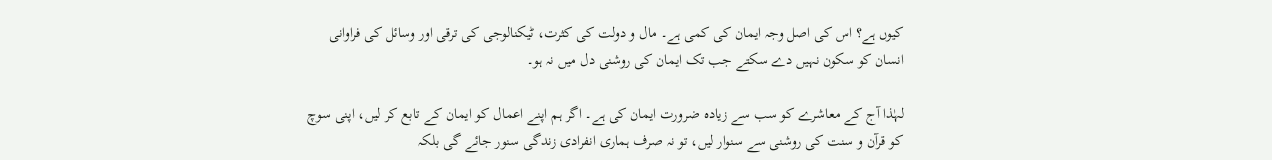کیوں ہے؟ اس کی اصل وجہ ایمان کی کمی ہے۔ مال و دولت کی کثرت، ٹیکنالوجی کی ترقی اور وسائل کی فراوانی انسان کو سکون نہیں دے سکتے جب تک ایمان کی روشنی دل میں نہ ہو۔

لہٰذا آج کے معاشرے کو سب سے زیادہ ضرورت ایمان کی ہے۔ اگر ہم اپنے اعمال کو ایمان کے تابع کر لیں، اپنی سوچ کو قرآن و سنت کی روشنی سے سنوار لیں، تو نہ صرف ہماری انفرادی زندگی سنور جائے گی بلکہ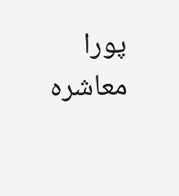پورا معاشرہ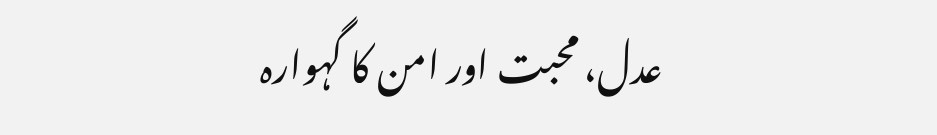عدل، محبت اور امن کا گہوارہ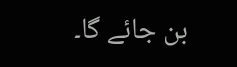بن جائے گا۔